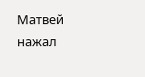Матвей нажал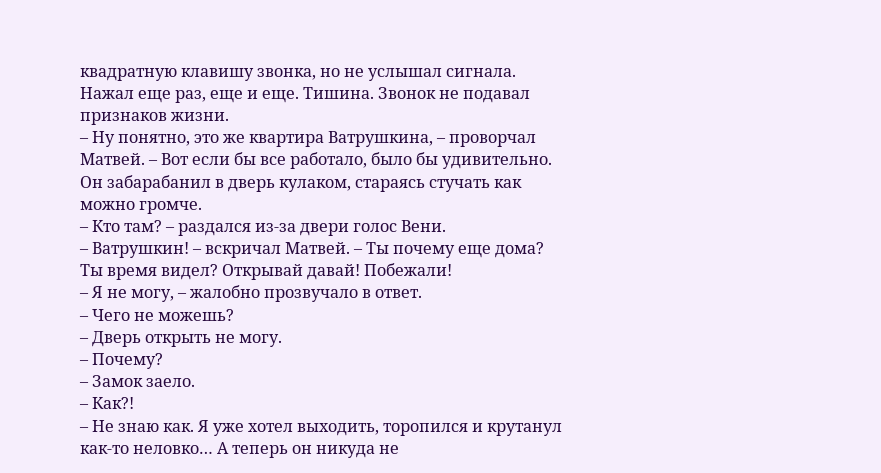квадратную клавишу звонка, но не услышал сигнала. Нажал еще раз, еще и еще. Тишина. Звонок не подавал признаков жизни.
– Ну понятно, это же квартира Ватрушкина, – проворчал Матвей. – Вот если бы все работало, было бы удивительно.
Он забарабанил в дверь кулаком, стараясь стучать как можно громче.
– Кто там? – раздался из-за двери голос Вени.
– Ватрушкин! – вскричал Матвей. – Ты почему еще дома? Ты время видел? Открывай давай! Побежали!
– Я не могу, – жалобно прозвучало в ответ.
– Чего не можешь?
– Дверь открыть не могу.
– Почему?
– Замок заело.
– Как?!
– Не знаю как. Я уже хотел выходить, торопился и крутанул как-то неловко… А теперь он никуда не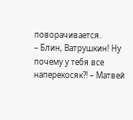поворачивается.
– Блин, Ватрушкин! Ну почему у тебя все наперекосяк?! – Матвей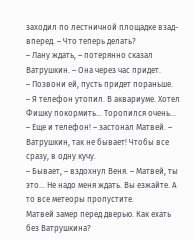заходил по лестничной площадке взад-вперед. – Что теперь делать?
– Лану ждать, – потерянно сказал Ватрушкин. – Она через час придет.
– Позвони ей, пусть придет пораньше.
– Я телефон утопил. В аквариуме. Хотел Фишку покормить… Торопился очень…
– Еще и телефон! – застонал Матвей. – Ватрушкин, так не бывает! Чтобы все сразу, в одну кучу.
– Бывает, – вздохнул Веня. – Матвей, ты это… Не надо меня ждать. Вы езжайте. А то все метеоры пропустите.
Матвей замер перед дверью. Как ехать без Ватрушкина?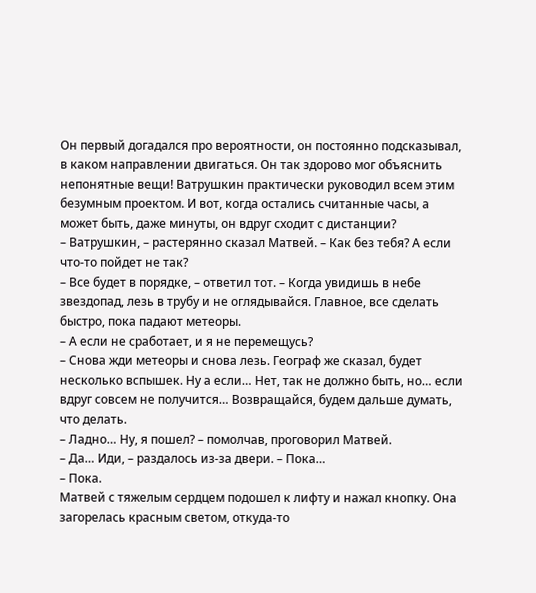Он первый догадался про вероятности, он постоянно подсказывал, в каком направлении двигаться. Он так здорово мог объяснить непонятные вещи! Ватрушкин практически руководил всем этим безумным проектом. И вот, когда остались считанные часы, а может быть, даже минуты, он вдруг сходит с дистанции?
– Ватрушкин, – растерянно сказал Матвей. – Как без тебя? А если что-то пойдет не так?
– Все будет в порядке, – ответил тот. – Когда увидишь в небе звездопад, лезь в трубу и не оглядывайся. Главное, все сделать быстро, пока падают метеоры.
– А если не сработает, и я не перемещусь?
– Снова жди метеоры и снова лезь. Географ же сказал, будет несколько вспышек. Ну а если… Нет, так не должно быть, но… если вдруг совсем не получится… Возвращайся, будем дальше думать, что делать.
– Ладно… Ну, я пошел? – помолчав, проговорил Матвей.
– Да… Иди, – раздалось из-за двери. – Пока…
– Пока.
Матвей с тяжелым сердцем подошел к лифту и нажал кнопку. Она загорелась красным светом, откуда-то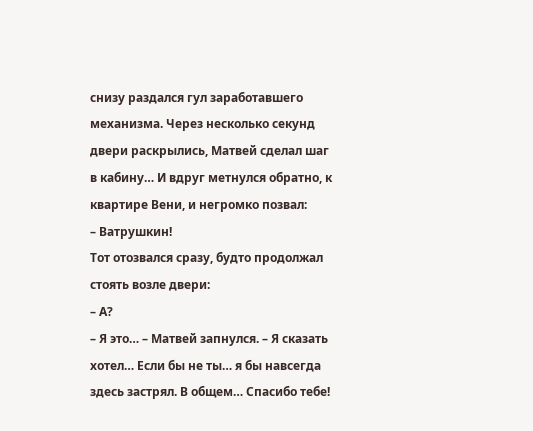снизу раздался гул заработавшего механизма. Через несколько секунд двери раскрылись, Матвей сделал шаг в кабину… И вдруг метнулся обратно, к квартире Вени, и негромко позвал:
– Ватрушкин!
Тот отозвался сразу, будто продолжал стоять возле двери:
– А?
– Я это… – Матвей запнулся. – Я сказать хотел… Если бы не ты… я бы навсегда здесь застрял. В общем… Спасибо тебе!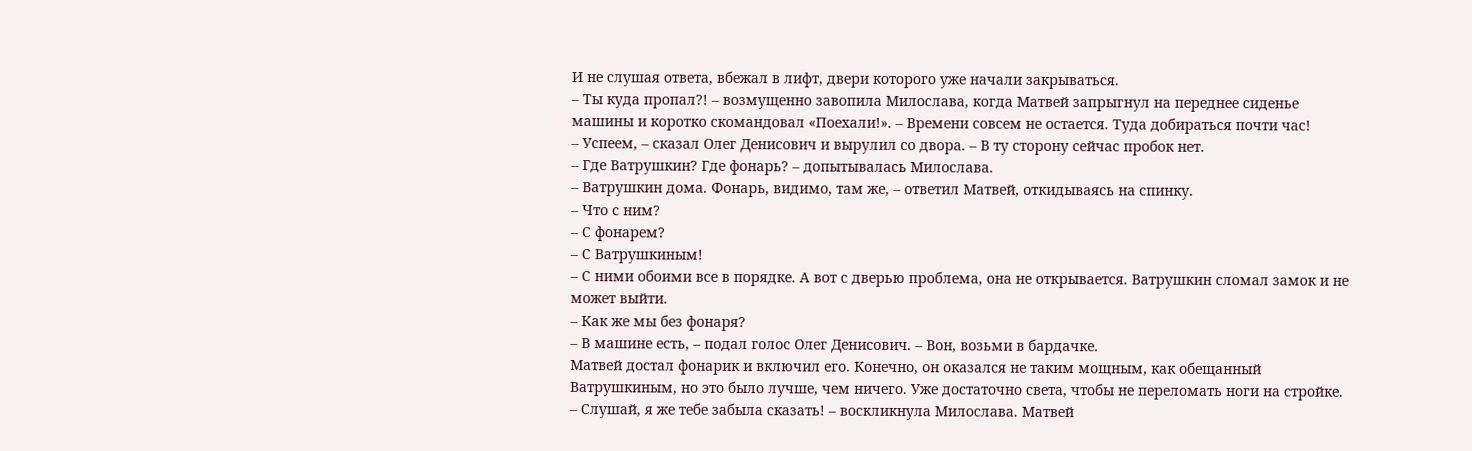И не слушая ответа, вбежал в лифт, двери которого уже начали закрываться.
– Ты куда пропал?! – возмущенно завопила Милослава, когда Матвей запрыгнул на переднее сиденье машины и коротко скомандовал «Поехали!». – Времени совсем не остается. Туда добираться почти час!
– Успеем, – сказал Олег Денисович и вырулил со двора. – В ту сторону сейчас пробок нет.
– Где Ватрушкин? Где фонарь? – допытывалась Милослава.
– Ватрушкин дома. Фонарь, видимо, там же, – ответил Матвей, откидываясь на спинку.
– Что с ним?
– С фонарем?
– С Ватрушкиным!
– С ними обоими все в порядке. А вот с дверью проблема, она не открывается. Ватрушкин сломал замок и не может выйти.
– Как же мы без фонаря?
– В машине есть, – подал голос Олег Денисович. – Вон, возьми в бардачке.
Матвей достал фонарик и включил его. Конечно, он оказался не таким мощным, как обещанный Ватрушкиным, но это было лучше, чем ничего. Уже достаточно света, чтобы не переломать ноги на стройке.
– Слушай, я же тебе забыла сказать! – воскликнула Милослава. Матвей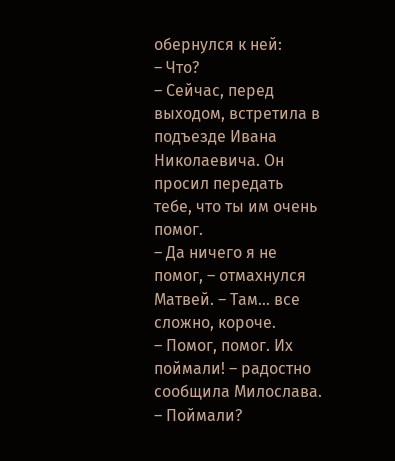обернулся к ней:
– Что?
– Сейчас, перед выходом, встретила в подъезде Ивана Николаевича. Он просил передать тебе, что ты им очень помог.
– Да ничего я не помог, – отмахнулся Матвей. – Там… все сложно, короче.
– Помог, помог. Их поймали! – радостно сообщила Милослава.
– Поймали?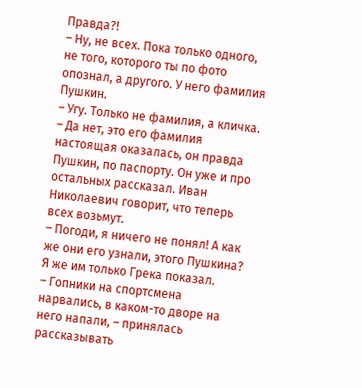Правда?!
– Ну, не всех. Пока только одного, не того, которого ты по фото опознал, а другого. У него фамилия Пушкин.
– Угу. Только не фамилия, а кличка.
– Да нет, это его фамилия настоящая оказалась, он правда Пушкин, по паспорту. Он уже и про остальных рассказал. Иван Николаевич говорит, что теперь всех возьмут.
– Погоди, я ничего не понял! А как же они его узнали, этого Пушкина? Я же им только Грека показал.
– Гопники на спортсмена нарвались, в каком-то дворе на него напали, – принялась рассказывать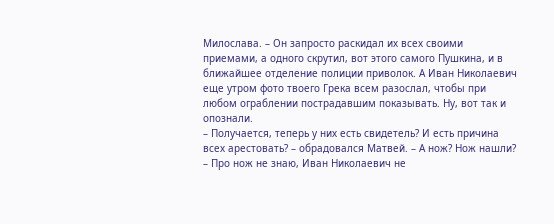Милослава. – Он запросто раскидал их всех своими приемами, а одного скрутил, вот этого самого Пушкина, и в ближайшее отделение полиции приволок. А Иван Николаевич еще утром фото твоего Грека всем разослал, чтобы при любом ограблении пострадавшим показывать. Ну, вот так и опознали.
– Получается, теперь у них есть свидетель? И есть причина всех арестовать? – обрадовался Матвей. – А нож? Нож нашли?
– Про нож не знаю, Иван Николаевич не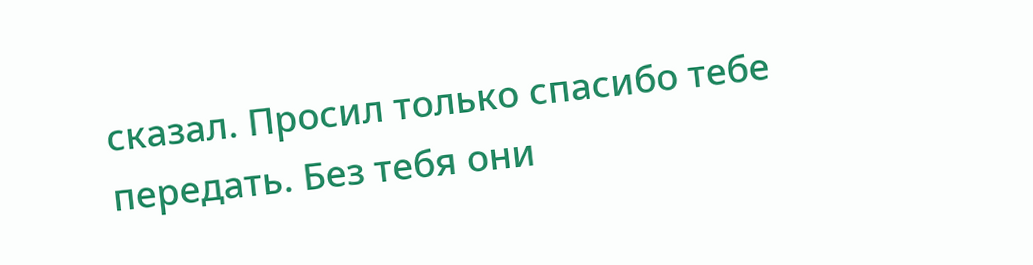сказал. Просил только спасибо тебе передать. Без тебя они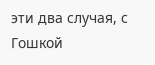эти два случая, с Гошкой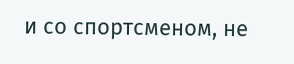и со спортсменом, не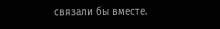связали бы вместе.